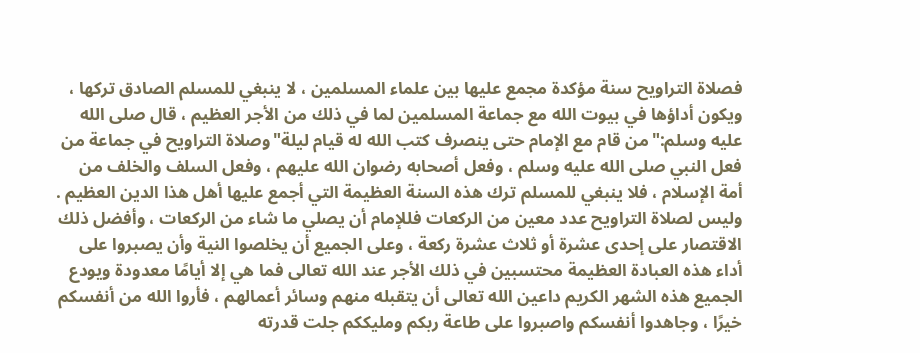فصلاة التراويح سنة مؤكدة مجمع عليها بين علماء المسلمين ، لا ينبغي للمسلم الصادق تركها ، ويكون أداؤها في بيوت الله مع جماعة المسلمين لما في ذلك من الأجر العظيم ، قال صلى الله عليه وسلم:"من قام مع الإمام حتى ينصرف كتب الله له قيام ليلة"وصلاة التراويح في جماعة من فعل النبي صلى الله عليه وسلم ، وفعل أصحابه رضوان الله عليهم ، وفعل السلف والخلف من أمة الإسلام ، فلا ينبغي للمسلم ترك هذه السنة العظيمة التي أجمع عليها أهل هذا الدين العظيم .
وليس لصلاة التراويح عدد معين من الركعات فللإمام أن يصلي ما شاء من الركعات ، وأفضل ذلك الاقتصار على إحدى عشرة أو ثلاث عشرة ركعة ، وعلى الجميع أن يخلصوا النية وأن يصبروا على أداء هذه العبادة العظيمة محتسبين في ذلك الأجر عند الله تعالى فما هي إلا أيامًا معدودة ويودع الجميع هذه الشهر الكريم داعين الله تعالى أن يتقبله منهم وسائر أعمالهم ، فأروا الله من أنفسكم خيرًا ، وجاهدوا أنفسكم واصبروا على طاعة ربكم ومليككم جلت قدرته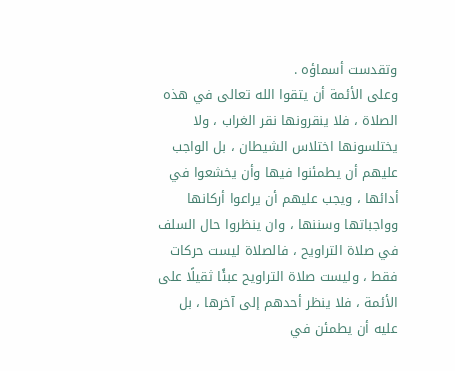وتقدست أسماؤه .
وعلى الأئمة أن يتقوا الله تعالى في هذه الصلاة ، فلا ينقرونها نقر الغراب ، ولا يختلسونها اختلاس الشيطان ، بل الواجب عليهم أن يطمئنوا فيها وأن يخشعوا في أدائها ، ويجب عليهم أن يراعوا أركانها وواجباتها وسننها ، وان ينظروا حال السلف في صلاة التراويح ، فالصلاة ليست حركات فقط ، وليست صلاة التراويح عبئًا ثقيلًا على الأئمة ، فلا ينظر أحدهم إلى آخرها ، بل عليه أن يطمئن في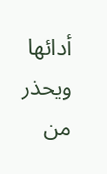أدائها ويحذر من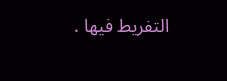التفريط فيها .